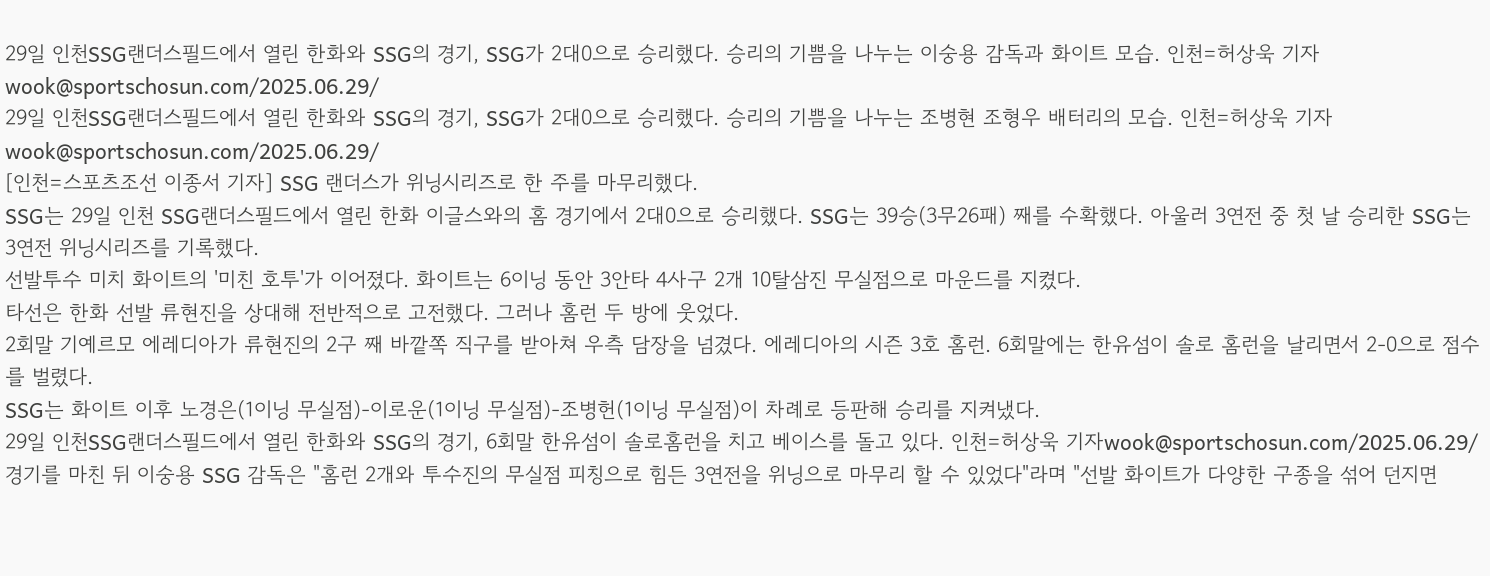29일 인천SSG랜더스필드에서 열린 한화와 SSG의 경기, SSG가 2대0으로 승리했다. 승리의 기쁨을 나누는 이숭용 감독과 화이트 모습. 인천=허상욱 기자wook@sportschosun.com/2025.06.29/
29일 인천SSG랜더스필드에서 열린 한화와 SSG의 경기, SSG가 2대0으로 승리했다. 승리의 기쁨을 나누는 조병현 조형우 배터리의 모습. 인천=허상욱 기자wook@sportschosun.com/2025.06.29/
[인천=스포츠조선 이종서 기자] SSG 랜더스가 위닝시리즈로 한 주를 마무리했다.
SSG는 29일 인천 SSG랜더스필드에서 열린 한화 이글스와의 홈 경기에서 2대0으로 승리했다. SSG는 39승(3무26패) 째를 수확했다. 아울러 3연전 중 첫 날 승리한 SSG는 3연전 위닝시리즈를 기록했다.
선발투수 미치 화이트의 '미친 호투'가 이어졌다. 화이트는 6이닝 동안 3안타 4사구 2개 10탈삼진 무실점으로 마운드를 지켰다.
타선은 한화 선발 류현진을 상대해 전반적으로 고전했다. 그러나 홈런 두 방에 웃었다.
2회말 기예르모 에레디아가 류현진의 2구 째 바깥쪽 직구를 받아쳐 우측 담장을 넘겼다. 에레디아의 시즌 3호 홈런. 6회말에는 한유섬이 솔로 홈런을 날리면서 2-0으로 점수를 벌렸다.
SSG는 화이트 이후 노경은(1이닝 무실점)-이로운(1이닝 무실점)-조병헌(1이닝 무실점)이 차례로 등판해 승리를 지켜냈다.
29일 인천SSG랜더스필드에서 열린 한화와 SSG의 경기, 6회말 한유섬이 솔로홈런을 치고 베이스를 돌고 있다. 인천=허상욱 기자wook@sportschosun.com/2025.06.29/
경기를 마친 뒤 이숭용 SSG 감독은 "홈런 2개와 투수진의 무실점 피칭으로 힘든 3연전을 위닝으로 마무리 할 수 있었다"라며 "선발 화이트가 다양한 구종을 섞어 던지면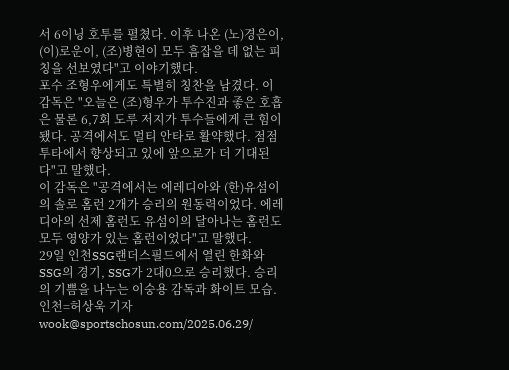서 6이닝 호투를 펼쳤다. 이후 나온 (노)경은이, (이)로운이, (조)병현이 모두 흠잡을 데 없는 피칭을 선보였다"고 이야기했다.
포수 조형우에게도 특별히 칭찬을 남겼다. 이 감독은 "오늘은 (조)형우가 투수진과 좋은 호흡은 물론 6,7회 도루 저지가 투수들에게 큰 힘이 됐다. 공격에서도 멀티 안타로 활약했다. 점점 투타에서 향상되고 있에 앞으로가 더 기대된다"고 말했다.
이 감독은 "공격에서는 에레디아와 (한)유섬이의 솔로 홈런 2개가 승리의 원동력이었다. 에레디아의 선제 홈런도 유섬이의 달아나는 홈런도 모두 영양가 있는 홈런이었다"고 말했다.
29일 인천SSG랜더스필드에서 열린 한화와 SSG의 경기, SSG가 2대0으로 승리했다. 승리의 기쁨을 나누는 이숭용 감독과 화이트 모습. 인천=허상욱 기자wook@sportschosun.com/2025.06.29/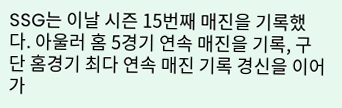SSG는 이날 시즌 15번째 매진을 기록했다. 아울러 홈 5경기 연속 매진을 기록, 구단 홈경기 최다 연속 매진 기록 경신을 이어가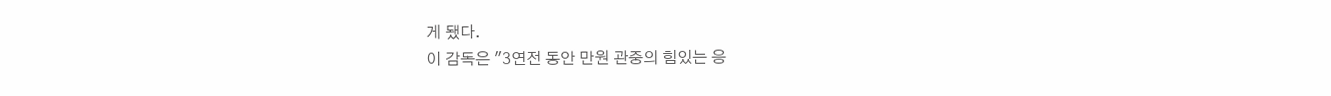게 됐다.
이 감독은 "3연전 동안 만원 관중의 힘있는 응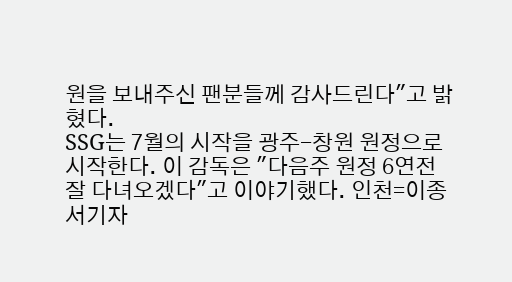원을 보내주신 팬분들께 감사드린다"고 밝혔다.
SSG는 7월의 시작을 광주-창원 원정으로 시작한다. 이 감독은 "다음주 원정 6연전 잘 다녀오겠다"고 이야기했다. 인천=이종서기자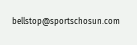bellstop@sportschosun.com